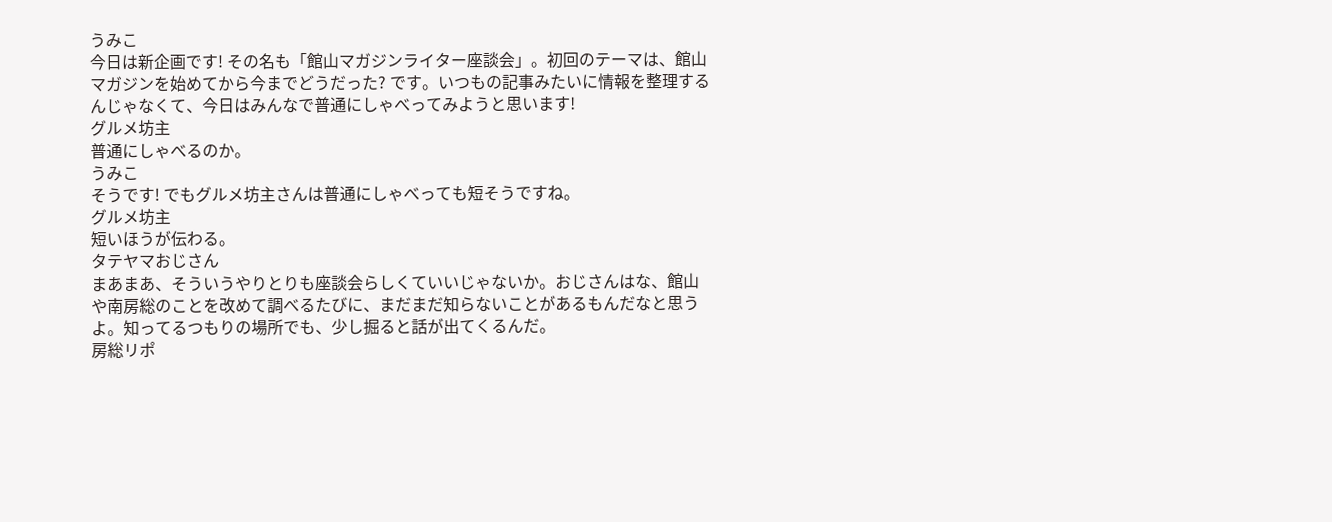うみこ
今日は新企画です! その名も「館山マガジンライター座談会」。初回のテーマは、館山マガジンを始めてから今までどうだった? です。いつもの記事みたいに情報を整理するんじゃなくて、今日はみんなで普通にしゃべってみようと思います!
グルメ坊主
普通にしゃべるのか。
うみこ
そうです! でもグルメ坊主さんは普通にしゃべっても短そうですね。
グルメ坊主
短いほうが伝わる。
タテヤマおじさん
まあまあ、そういうやりとりも座談会らしくていいじゃないか。おじさんはな、館山や南房総のことを改めて調べるたびに、まだまだ知らないことがあるもんだなと思うよ。知ってるつもりの場所でも、少し掘ると話が出てくるんだ。
房総リポ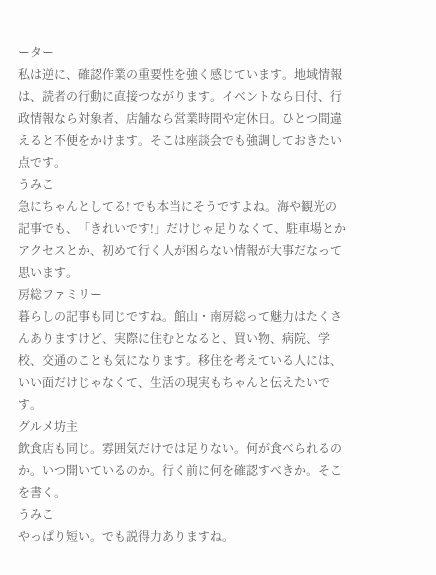ーター
私は逆に、確認作業の重要性を強く感じています。地域情報は、読者の行動に直接つながります。イベントなら日付、行政情報なら対象者、店舗なら営業時間や定休日。ひとつ間違えると不便をかけます。そこは座談会でも強調しておきたい点です。
うみこ
急にちゃんとしてる! でも本当にそうですよね。海や観光の記事でも、「きれいです!」だけじゃ足りなくて、駐車場とかアクセスとか、初めて行く人が困らない情報が大事だなって思います。
房総ファミリー
暮らしの記事も同じですね。館山・南房総って魅力はたくさんありますけど、実際に住むとなると、買い物、病院、学校、交通のことも気になります。移住を考えている人には、いい面だけじゃなくて、生活の現実もちゃんと伝えたいです。
グルメ坊主
飲食店も同じ。雰囲気だけでは足りない。何が食べられるのか。いつ開いているのか。行く前に何を確認すべきか。そこを書く。
うみこ
やっぱり短い。でも説得力ありますね。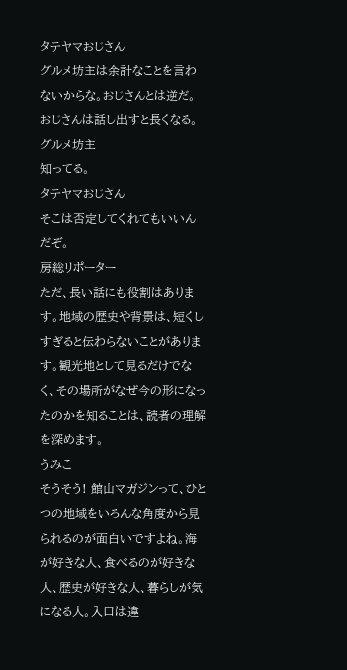タテヤマおじさん
グルメ坊主は余計なことを言わないからな。おじさんとは逆だ。おじさんは話し出すと長くなる。
グルメ坊主
知ってる。
タテヤマおじさん
そこは否定してくれてもいいんだぞ。
房総リポーター
ただ、長い話にも役割はあります。地域の歴史や背景は、短くしすぎると伝わらないことがあります。観光地として見るだけでなく、その場所がなぜ今の形になったのかを知ることは、読者の理解を深めます。
うみこ
そうそう! 館山マガジンって、ひとつの地域をいろんな角度から見られるのが面白いですよね。海が好きな人、食べるのが好きな人、歴史が好きな人、暮らしが気になる人。入口は違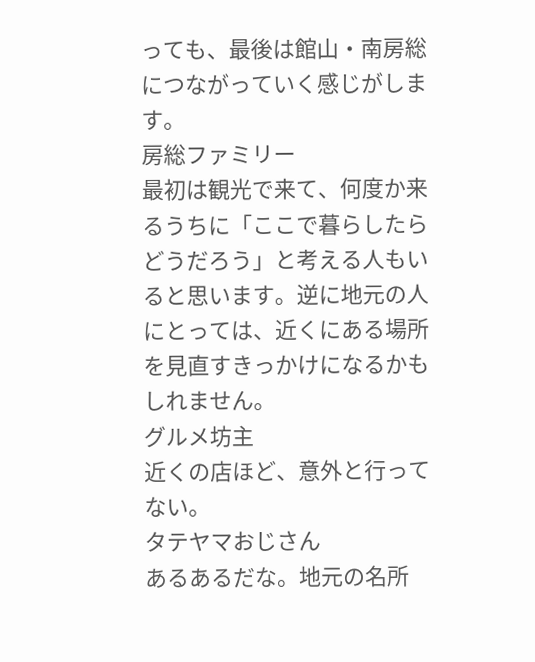っても、最後は館山・南房総につながっていく感じがします。
房総ファミリー
最初は観光で来て、何度か来るうちに「ここで暮らしたらどうだろう」と考える人もいると思います。逆に地元の人にとっては、近くにある場所を見直すきっかけになるかもしれません。
グルメ坊主
近くの店ほど、意外と行ってない。
タテヤマおじさん
あるあるだな。地元の名所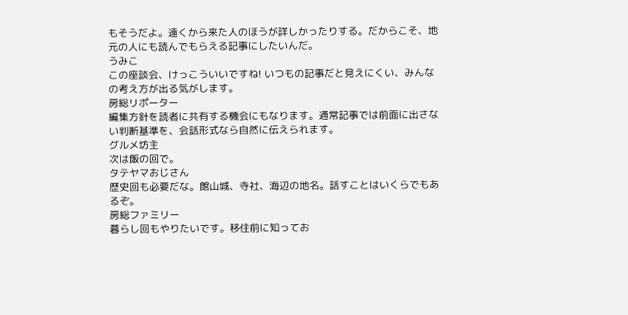もそうだよ。遠くから来た人のほうが詳しかったりする。だからこそ、地元の人にも読んでもらえる記事にしたいんだ。
うみこ
この座談会、けっこういいですね! いつもの記事だと見えにくい、みんなの考え方が出る気がします。
房総リポーター
編集方針を読者に共有する機会にもなります。通常記事では前面に出さない判断基準を、会話形式なら自然に伝えられます。
グルメ坊主
次は飯の回で。
タテヤマおじさん
歴史回も必要だな。館山城、寺社、海辺の地名。話すことはいくらでもあるぞ。
房総ファミリー
暮らし回もやりたいです。移住前に知ってお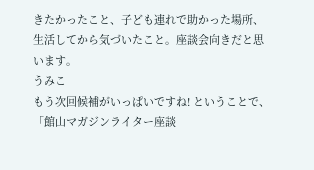きたかったこと、子ども連れで助かった場所、生活してから気づいたこと。座談会向きだと思います。
うみこ
もう次回候補がいっぱいですね! ということで、「館山マガジンライター座談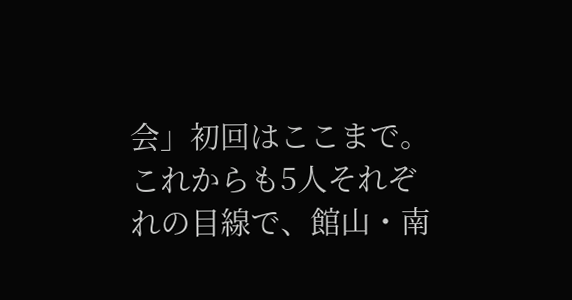会」初回はここまで。これからも5人それぞれの目線で、館山・南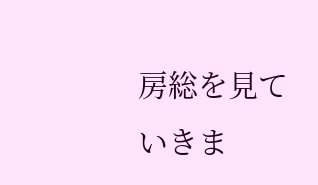房総を見ていきま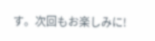す。次回もお楽しみに!